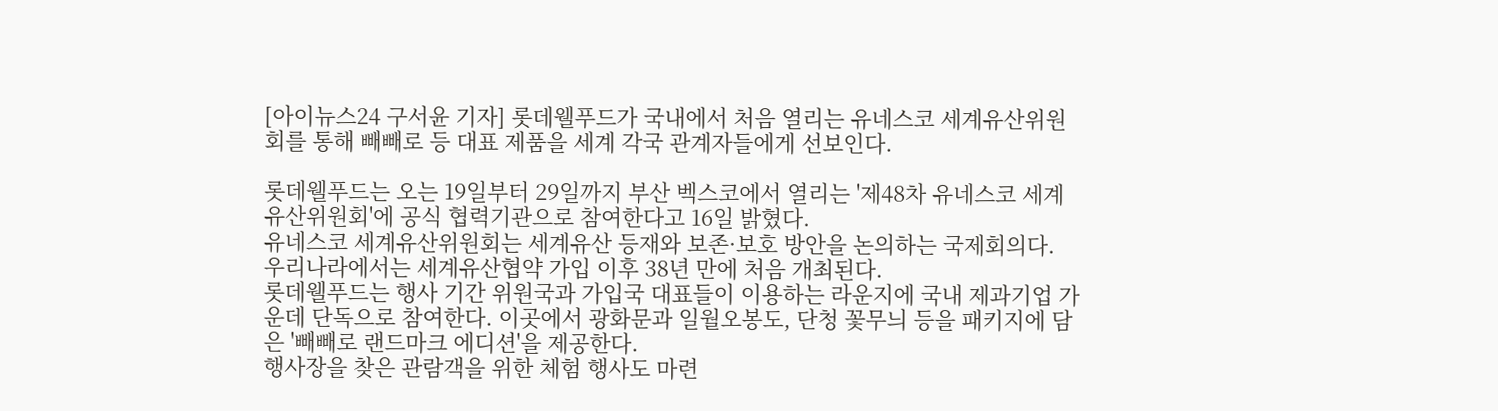[아이뉴스24 구서윤 기자] 롯데웰푸드가 국내에서 처음 열리는 유네스코 세계유산위원회를 통해 빼빼로 등 대표 제품을 세계 각국 관계자들에게 선보인다.

롯데웰푸드는 오는 19일부터 29일까지 부산 벡스코에서 열리는 '제48차 유네스코 세계유산위원회'에 공식 협력기관으로 참여한다고 16일 밝혔다.
유네스코 세계유산위원회는 세계유산 등재와 보존·보호 방안을 논의하는 국제회의다. 우리나라에서는 세계유산협약 가입 이후 38년 만에 처음 개최된다.
롯데웰푸드는 행사 기간 위원국과 가입국 대표들이 이용하는 라운지에 국내 제과기업 가운데 단독으로 참여한다. 이곳에서 광화문과 일월오봉도, 단청 꽃무늬 등을 패키지에 담은 '빼빼로 랜드마크 에디션'을 제공한다.
행사장을 찾은 관람객을 위한 체험 행사도 마련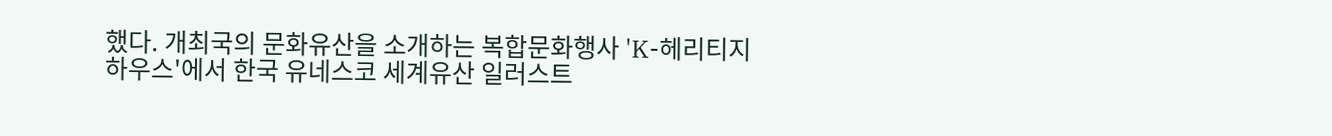했다. 개최국의 문화유산을 소개하는 복합문화행사 'K-헤리티지 하우스'에서 한국 유네스코 세계유산 일러스트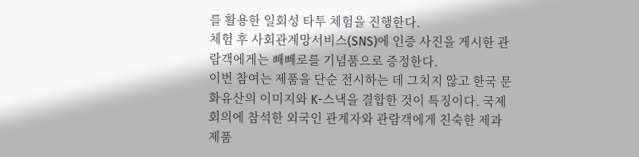를 활용한 일회성 타투 체험을 진행한다.
체험 후 사회관계망서비스(SNS)에 인증 사진을 게시한 관람객에게는 빼빼로를 기념품으로 증정한다.
이번 참여는 제품을 단순 전시하는 데 그치지 않고 한국 문화유산의 이미지와 K-스낵을 결합한 것이 특징이다. 국제회의에 참석한 외국인 관계자와 관람객에게 친숙한 제과 제품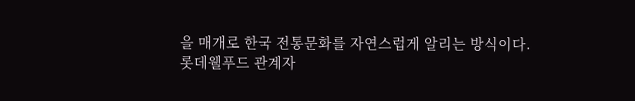을 매개로 한국 전통문화를 자연스럽게 알리는 방식이다.
롯데웰푸드 관계자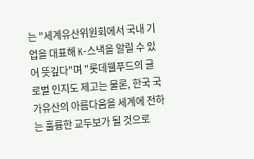는 "세계유산위원회에서 국내 기업을 대표해 K-스낵을 알릴 수 있어 뜻깊다"며 "롯데웰푸드의 글로벌 인지도 제고는 물론, 한국 국가유산의 아름다움을 세계에 전하는 훌륭한 교두보가 될 것으로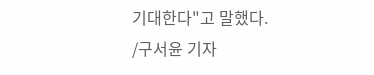기대한다"고 말했다.
/구서윤 기자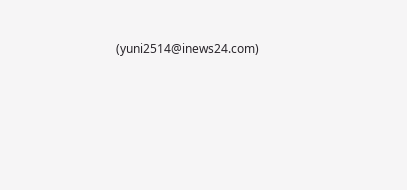(yuni2514@inews24.com)